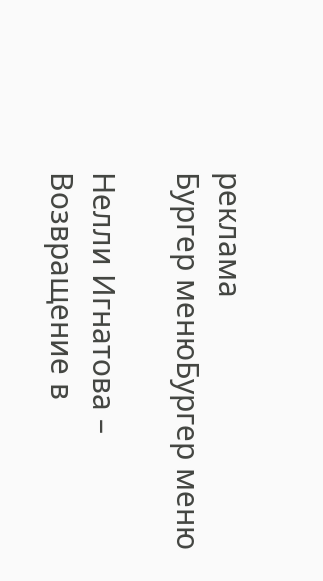реклама
Бургер менюБургер меню

Нелли Игнатова – Возвращение в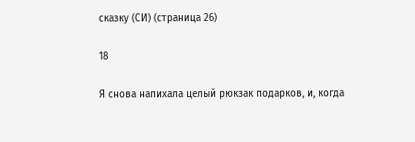сказку (СИ) (страница 26)

18

Я снова напихала целый рюкзак подарков, и, когда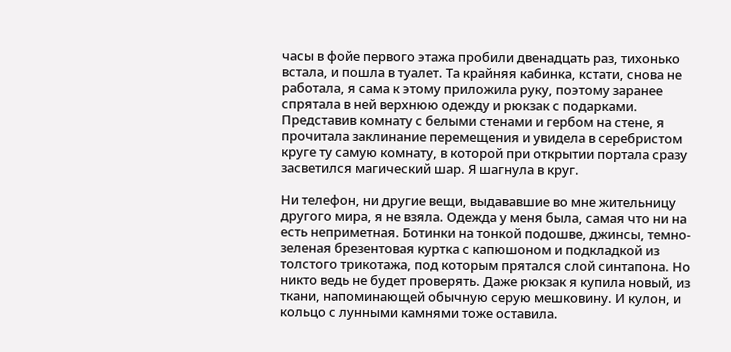часы в фойе первого этажа пробили двенадцать раз, тихонько встала, и пошла в туалет. Та крайняя кабинка, кстати, снова не работала, я сама к этому приложила руку, поэтому заранее спрятала в ней верхнюю одежду и рюкзак с подарками. Представив комнату с белыми стенами и гербом на стене, я прочитала заклинание перемещения и увидела в серебристом круге ту самую комнату, в которой при открытии портала сразу засветился магический шар. Я шагнула в круг.

Ни телефон, ни другие вещи, выдававшие во мне жительницу другого мира, я не взяла. Одежда у меня была, самая что ни на есть неприметная. Ботинки на тонкой подошве, джинсы, темно-зеленая брезентовая куртка с капюшоном и подкладкой из толстого трикотажа, под которым прятался слой синтапона. Но никто ведь не будет проверять. Даже рюкзак я купила новый, из ткани, напоминающей обычную серую мешковину. И кулон, и кольцо с лунными камнями тоже оставила.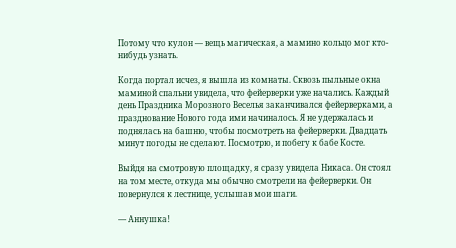Потому что кулон — вещь магическая, а мамино кольцо мог кто-нибудь узнать.

Когда портал исчез, я вышла из комнаты. Сквозь пыльные окна маминой спальни увидела, что фейерверки уже начались. Каждый день Праздника Морозного Веселья заканчивался фейерверками, а празднование Нового года ими начиналось. Я не удержалась и поднялась на башню, чтобы посмотреть на фейерверки. Двадцать минут погоды не сделают. Посмотрю, и побегу к бабе Косте.

Выйдя на смотровую площадку, я сразу увидела Никаса. Он стоял на том месте, откуда мы обычно смотрели на фейерверки. Он повернулся к лестнице, услышав мои шаги.

— Аннушка!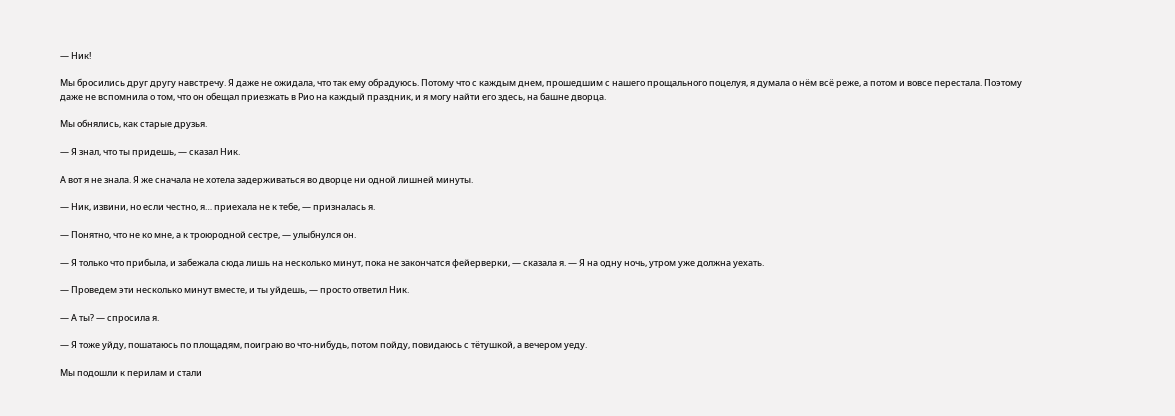— Ник!

Мы бросились друг другу навстречу. Я даже не ожидала, что так ему обрадуюсь. Потому что с каждым днем, прошедшим с нашего прощального поцелуя, я думала о нём всё реже, а потом и вовсе перестала. Поэтому даже не вспомнила о том, что он обещал приезжать в Рио на каждый праздник, и я могу найти его здесь, на башне дворца.

Мы обнялись, как старые друзья.

— Я знал, что ты придешь, — сказал Ник.

А вот я не знала. Я же сначала не хотела задерживаться во дворце ни одной лишней минуты.

— Ник, извини, но если честно, я… приехала не к тебе, — призналась я.

— Понятно, что не ко мне, а к троюродной сестре, — улыбнулся он.

— Я только что прибыла, и забежала сюда лишь на несколько минут, пока не закончатся фейерверки, — сказала я. — Я на одну ночь, утром уже должна уехать.

— Проведем эти несколько минут вместе, и ты уйдешь, — просто ответил Ник.

— А ты? — спросила я.

— Я тоже уйду, пошатаюсь по площадям, поиграю во что-нибудь, потом пойду, повидаюсь с тётушкой, а вечером уеду.

Мы подошли к перилам и стали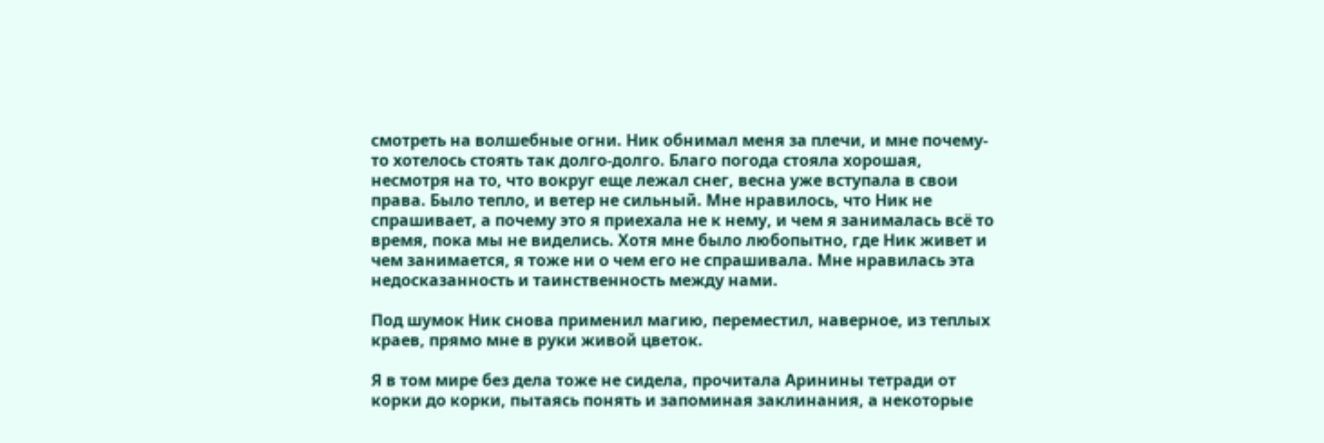смотреть на волшебные огни. Ник обнимал меня за плечи, и мне почему-то хотелось стоять так долго-долго. Благо погода стояла хорошая, несмотря на то, что вокруг еще лежал снег, весна уже вступала в свои права. Было тепло, и ветер не сильный. Мне нравилось, что Ник не спрашивает, а почему это я приехала не к нему, и чем я занималась всё то время, пока мы не виделись. Хотя мне было любопытно, где Ник живет и чем занимается, я тоже ни о чем его не спрашивала. Мне нравилась эта недосказанность и таинственность между нами.

Под шумок Ник снова применил магию, переместил, наверное, из теплых краев, прямо мне в руки живой цветок.

Я в том мире без дела тоже не сидела, прочитала Аринины тетради от корки до корки, пытаясь понять и запоминая заклинания, а некоторые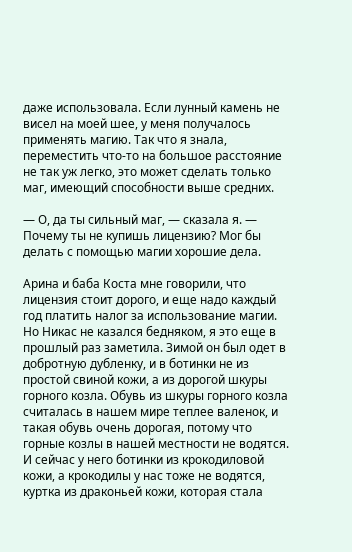даже использовала. Если лунный камень не висел на моей шее, у меня получалось применять магию. Так что я знала, переместить что-то на большое расстояние не так уж легко, это может сделать только маг, имеющий способности выше средних.

— О, да ты сильный маг, — сказала я. — Почему ты не купишь лицензию? Мог бы делать с помощью магии хорошие дела.

Арина и баба Коста мне говорили, что лицензия стоит дорого, и еще надо каждый год платить налог за использование магии. Но Никас не казался бедняком, я это еще в прошлый раз заметила. Зимой он был одет в добротную дубленку, и в ботинки не из простой свиной кожи, а из дорогой шкуры горного козла. Обувь из шкуры горного козла считалась в нашем мире теплее валенок, и такая обувь очень дорогая, потому что горные козлы в нашей местности не водятся. И сейчас у него ботинки из крокодиловой кожи, а крокодилы у нас тоже не водятся, куртка из драконьей кожи, которая стала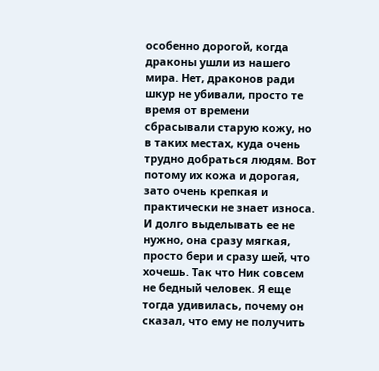особенно дорогой, когда драконы ушли из нашего мира. Нет, драконов ради шкур не убивали, просто те время от времени сбрасывали старую кожу, но в таких местах, куда очень трудно добраться людям. Вот потому их кожа и дорогая, зато очень крепкая и практически не знает износа. И долго выделывать ее не нужно, она сразу мягкая, просто бери и сразу шей, что хочешь. Так что Ник совсем не бедный человек. Я еще тогда удивилась, почему он сказал, что ему не получить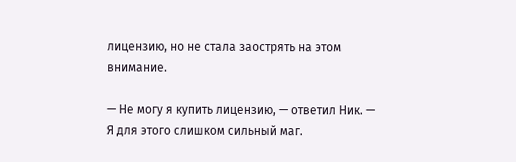лицензию, но не стала заострять на этом внимание.

— Не могу я купить лицензию, — ответил Ник. — Я для этого слишком сильный маг.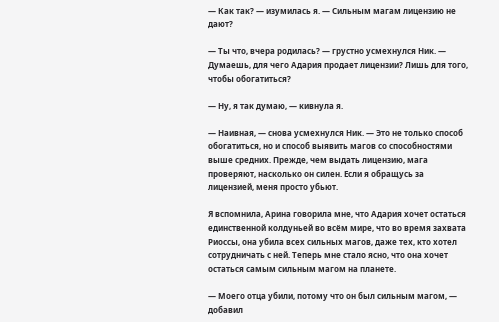— Как так? — изумилась я. — Сильным магам лицензию не дают?

— Ты что, вчера родилась? — грустно усмехнулся Ник. — Думаешь, для чего Адария продает лицензии? Лишь для того, чтобы обогатиться?

— Ну, я так думаю, — кивнула я.

— Наивная, — снова усмехнулся Ник. — Это не только способ обогатиться, но и способ выявить магов со способностями выше средних. Прежде, чем выдать лицензию, мага проверяют, насколько он силен. Если я обращусь за лицензией, меня просто убьют.

Я вспомнила, Арина говорила мне, что Адария хочет остаться единственной колдуньей во всём мире, что во время захвата Риоссы, она убила всех сильных магов, даже тех, кто хотел сотрудничать с ней. Теперь мне стало ясно, что она хочет остаться самым сильным магом на планете.

— Моего отца убили, потому что он был сильным магом, — добавил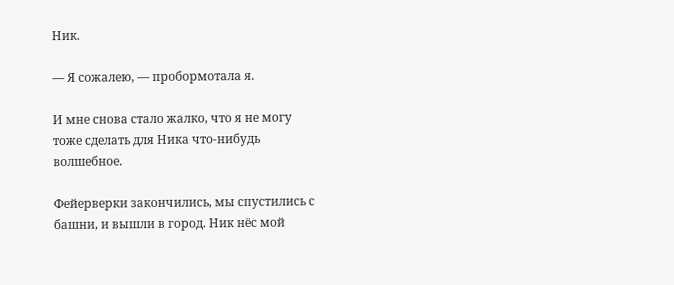Ник.

— Я сожалею, — пробормотала я.

И мне снова стало жалко, что я не могу тоже сделать для Ника что-нибудь волшебное.

Фейерверки закончились, мы спустились с башни, и вышли в город. Ник нёс мой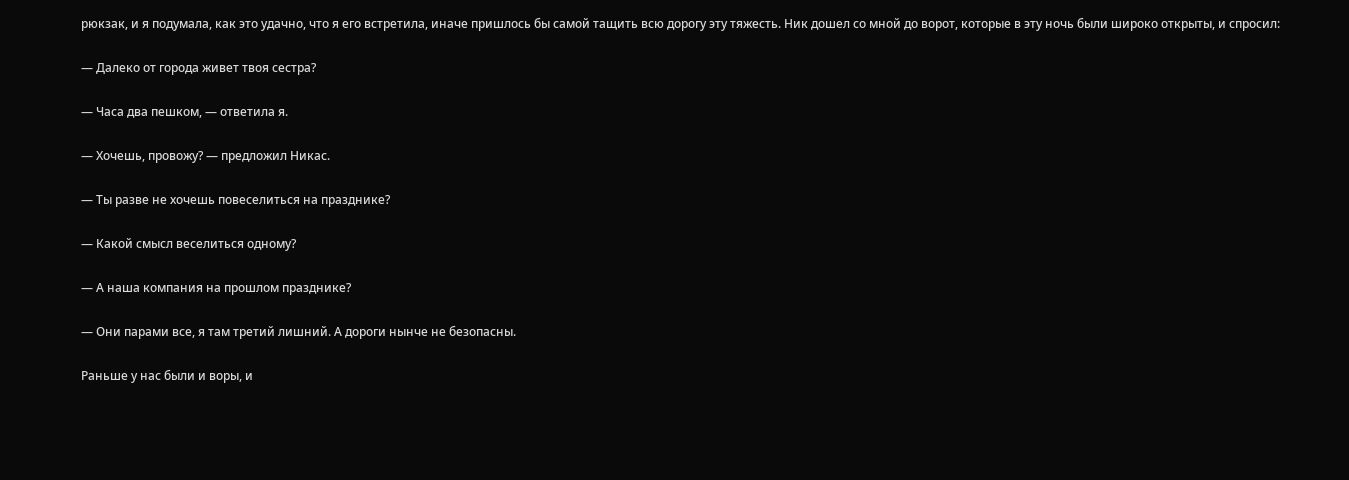рюкзак, и я подумала, как это удачно, что я его встретила, иначе пришлось бы самой тащить всю дорогу эту тяжесть. Ник дошел со мной до ворот, которые в эту ночь были широко открыты, и спросил:

— Далеко от города живет твоя сестра?

— Часа два пешком, — ответила я.

— Хочешь, провожу? — предложил Никас.

— Ты разве не хочешь повеселиться на празднике?

— Какой смысл веселиться одному?

— А наша компания на прошлом празднике?

— Они парами все, я там третий лишний. А дороги нынче не безопасны.

Раньше у нас были и воры, и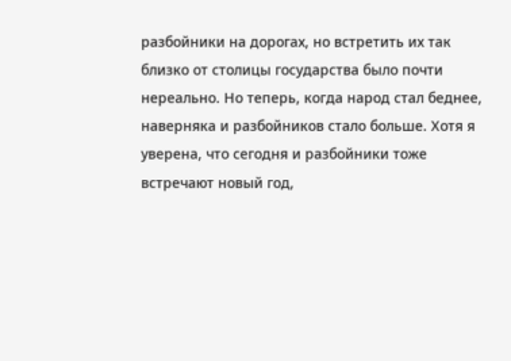разбойники на дорогах, но встретить их так близко от столицы государства было почти нереально. Но теперь, когда народ стал беднее, наверняка и разбойников стало больше. Хотя я уверена, что сегодня и разбойники тоже встречают новый год,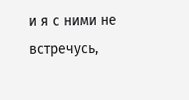и я с ними не встречусь,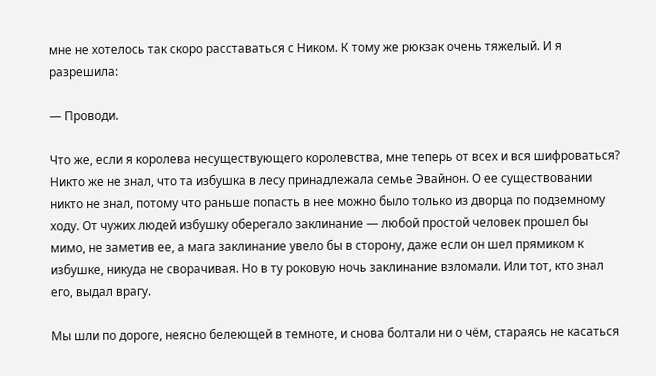мне не хотелось так скоро расставаться с Ником. К тому же рюкзак очень тяжелый. И я разрешила:

— Проводи.

Что же, если я королева несуществующего королевства, мне теперь от всех и вся шифроваться? Никто же не знал, что та избушка в лесу принадлежала семье Эвайнон. О ее существовании никто не знал, потому что раньше попасть в нее можно было только из дворца по подземному ходу. От чужих людей избушку оберегало заклинание — любой простой человек прошел бы мимо, не заметив ее, а мага заклинание увело бы в сторону, даже если он шел прямиком к избушке, никуда не сворачивая. Но в ту роковую ночь заклинание взломали. Или тот, кто знал его, выдал врагу.

Мы шли по дороге, неясно белеющей в темноте, и снова болтали ни о чём, стараясь не касаться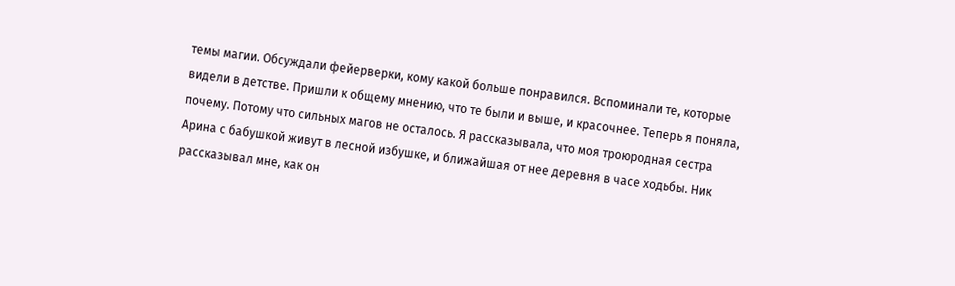темы магии. Обсуждали фейерверки, кому какой больше понравился. Вспоминали те, которые видели в детстве. Пришли к общему мнению, что те были и выше, и красочнее. Теперь я поняла, почему. Потому что сильных магов не осталось. Я рассказывала, что моя троюродная сестра Арина с бабушкой живут в лесной избушке, и ближайшая от нее деревня в часе ходьбы. Ник рассказывал мне, как он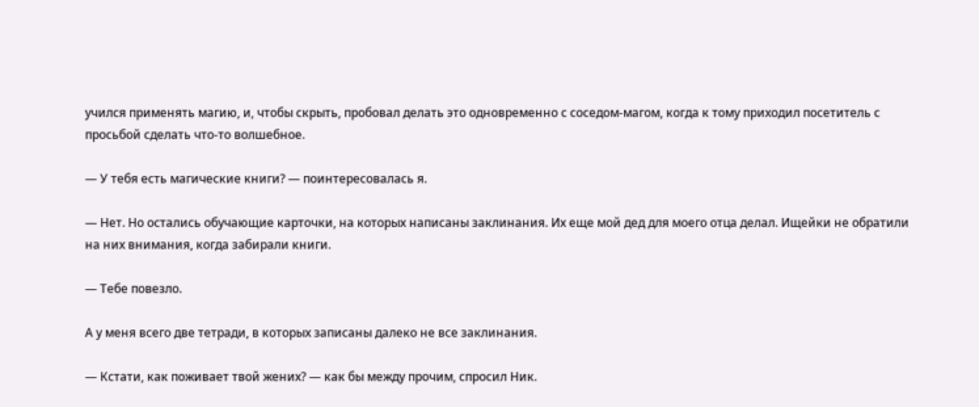учился применять магию, и, чтобы скрыть, пробовал делать это одновременно с соседом-магом, когда к тому приходил посетитель с просьбой сделать что-то волшебное.

— У тебя есть магические книги? — поинтересовалась я.

— Нет. Но остались обучающие карточки, на которых написаны заклинания. Их еще мой дед для моего отца делал. Ищейки не обратили на них внимания, когда забирали книги.

— Тебе повезло.

А у меня всего две тетради, в которых записаны далеко не все заклинания.

— Кстати, как поживает твой жених? — как бы между прочим, спросил Ник.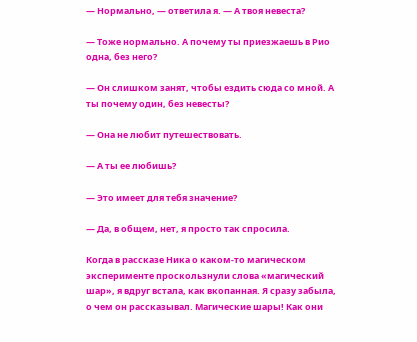— Нормально, — ответила я. — А твоя невеста?

— Тоже нормально. А почему ты приезжаешь в Рио одна, без него?

— Он слишком занят, чтобы ездить сюда со мной. А ты почему один, без невесты?

— Она не любит путешествовать.

— А ты ее любишь?

— Это имеет для тебя значение?

— Да, в общем, нет, я просто так спросила.

Когда в рассказе Ника о каком-то магическом эксперименте проскользнули слова «магический шар», я вдруг встала, как вкопанная. Я сразу забыла, о чем он рассказывал. Магические шары! Как они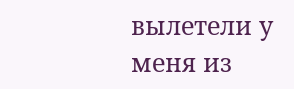вылетели у меня из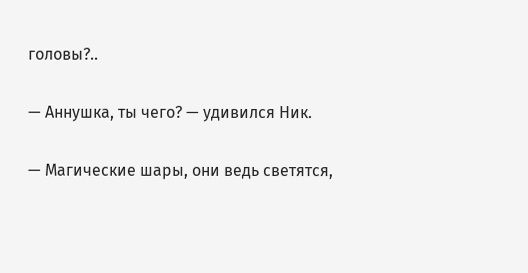головы?..

— Аннушка, ты чего? — удивился Ник.

— Магические шары, они ведь светятся,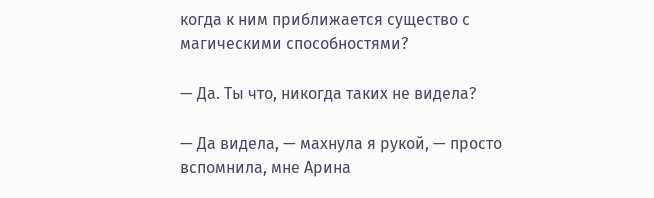когда к ним приближается существо с магическими способностями?

— Да. Ты что, никогда таких не видела?

— Да видела, — махнула я рукой, — просто вспомнила, мне Арина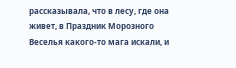рассказывала, что в лесу, где она живет, в Праздник Морозного Веселья какого-то мага искали, и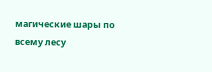магические шары по всему лесу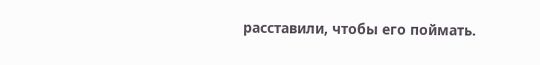расставили, чтобы его поймать.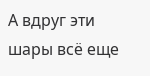А вдруг эти шары всё еще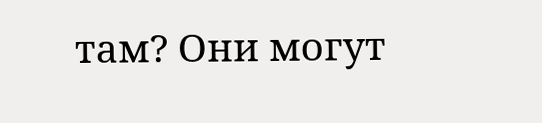там? Они могут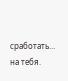сработать… на тебя.